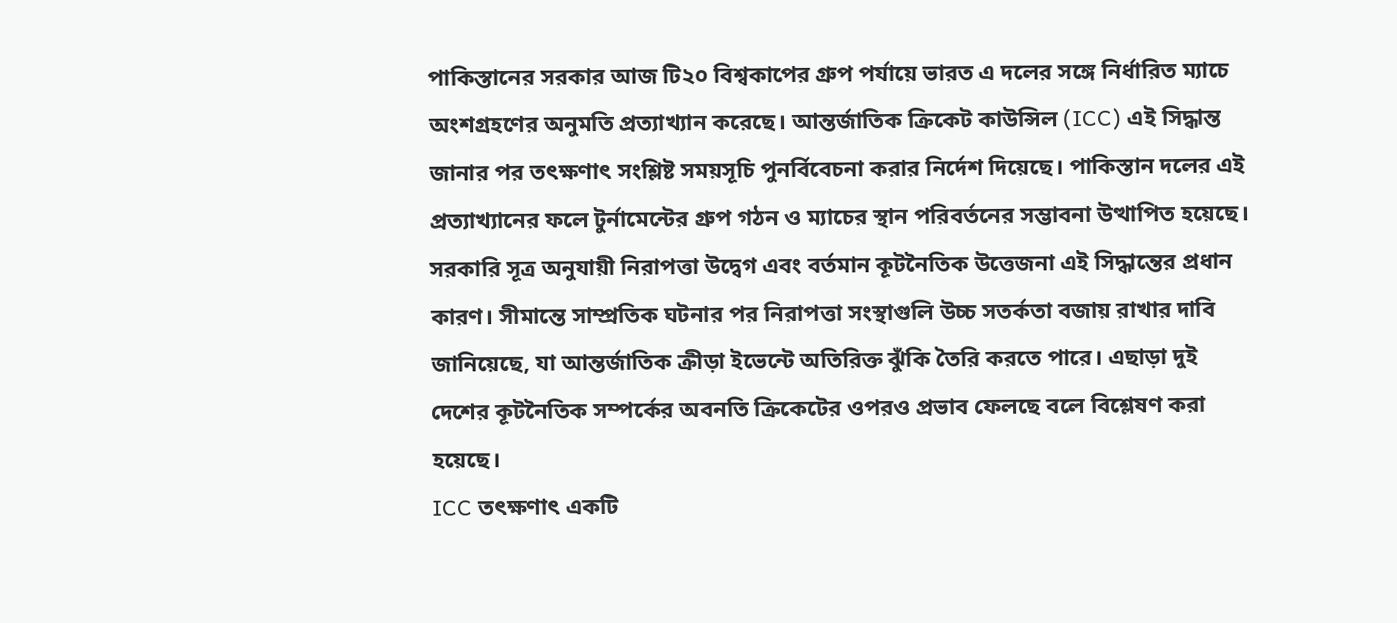পাকিস্তানের সরকার আজ টি২০ বিশ্বকাপের গ্রুপ পর্যায়ে ভারত এ দলের সঙ্গে নির্ধারিত ম্যাচে অংশগ্রহণের অনুমতি প্রত্যাখ্যান করেছে। আন্তর্জাতিক ক্রিকেট কাউন্সিল (ICC) এই সিদ্ধান্ত জানার পর তৎক্ষণাৎ সংশ্লিষ্ট সময়সূচি পুনর্বিবেচনা করার নির্দেশ দিয়েছে। পাকিস্তান দলের এই প্রত্যাখ্যানের ফলে টুর্নামেন্টের গ্রুপ গঠন ও ম্যাচের স্থান পরিবর্তনের সম্ভাবনা উত্থাপিত হয়েছে।
সরকারি সূত্র অনুযায়ী নিরাপত্তা উদ্বেগ এবং বর্তমান কূটনৈতিক উত্তেজনা এই সিদ্ধান্তের প্রধান কারণ। সীমান্তে সাম্প্রতিক ঘটনার পর নিরাপত্তা সংস্থাগুলি উচ্চ সতর্কতা বজায় রাখার দাবি জানিয়েছে, যা আন্তর্জাতিক ক্রীড়া ইভেন্টে অতিরিক্ত ঝুঁকি তৈরি করতে পারে। এছাড়া দুই দেশের কূটনৈতিক সম্পর্কের অবনতি ক্রিকেটের ওপরও প্রভাব ফেলছে বলে বিশ্লেষণ করা হয়েছে।
ICC তৎক্ষণাৎ একটি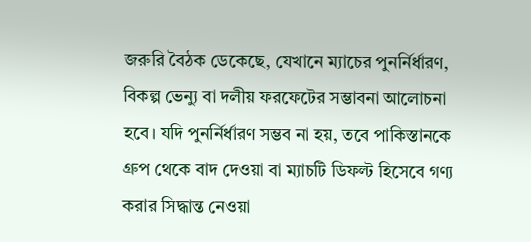জরুরি বৈঠক ডেকেছে, যেখানে ম্যাচের পুনর্নির্ধারণ, বিকল্প ভেন্যু বা দলীয় ফরফেটের সম্ভাবনা আলোচনা হবে। যদি পুনর্নির্ধারণ সম্ভব না হয়, তবে পাকিস্তানকে গ্রুপ থেকে বাদ দেওয়া বা ম্যাচটি ডিফল্ট হিসেবে গণ্য করার সিদ্ধান্ত নেওয়া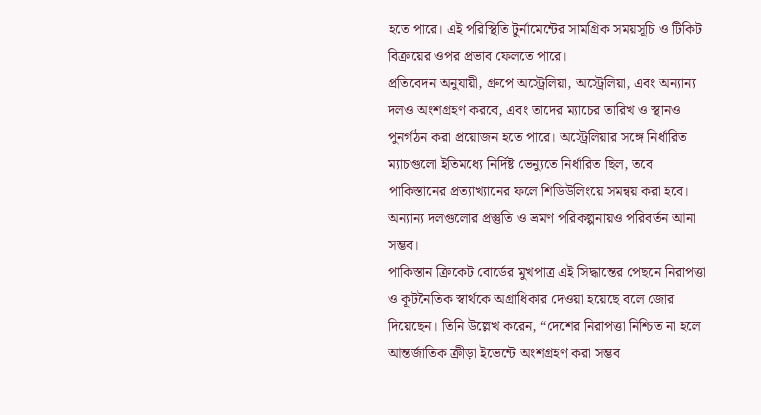হতে পারে। এই পরিস্থিতি টুর্নামেন্টের সামগ্রিক সময়সূচি ও টিকিট বিক্রয়ের ওপর প্রভাব ফেলতে পারে।
প্রতিবেদন অনুযায়ী, গ্রুপে অস্ট্রেলিয়া, অস্ট্রেলিয়া, এবং অন্যান্য দলও অংশগ্রহণ করবে, এবং তাদের ম্যাচের তারিখ ও স্থানও পুনর্গঠন করা প্রয়োজন হতে পারে। অস্ট্রেলিয়ার সঙ্গে নির্ধারিত ম্যাচগুলো ইতিমধ্যে নির্দিষ্ট ভেন্যুতে নির্ধারিত ছিল, তবে পাকিস্তানের প্রত্যাখ্যানের ফলে শিডিউলিংয়ে সমন্বয় করা হবে। অন্যান্য দলগুলোর প্রস্তুতি ও ভ্রমণ পরিকল্পনায়ও পরিবর্তন আনা সম্ভব।
পাকিস্তান ক্রিকেট বোর্ডের মুখপাত্র এই সিদ্ধান্তের পেছনে নিরাপত্তা ও কূটনৈতিক স্বার্থকে অগ্রাধিকার দেওয়া হয়েছে বলে জোর দিয়েছেন। তিনি উল্লেখ করেন, “দেশের নিরাপত্তা নিশ্চিত না হলে আন্তর্জাতিক ক্রীড়া ইভেন্টে অংশগ্রহণ করা সম্ভব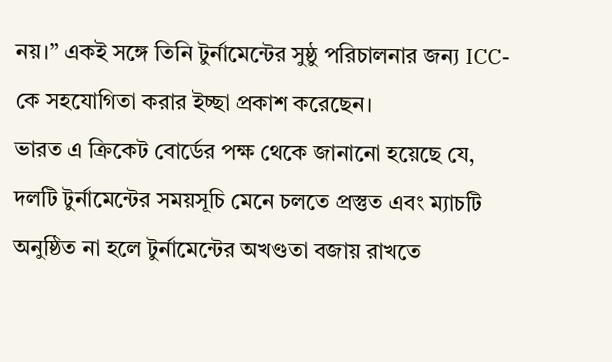নয়।” একই সঙ্গে তিনি টুর্নামেন্টের সুষ্ঠু পরিচালনার জন্য ICC-কে সহযোগিতা করার ইচ্ছা প্রকাশ করেছেন।
ভারত এ ক্রিকেট বোর্ডের পক্ষ থেকে জানানো হয়েছে যে, দলটি টুর্নামেন্টের সময়সূচি মেনে চলতে প্রস্তুত এবং ম্যাচটি অনুষ্ঠিত না হলে টুর্নামেন্টের অখণ্ডতা বজায় রাখতে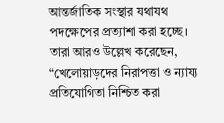আন্তর্জাতিক সংস্থার যথাযথ পদক্ষেপের প্রত্যাশা করা হচ্ছে। তারা আরও উল্লেখ করেছেন, “খেলোয়াড়দের নিরাপত্তা ও ন্যায্য প্রতিযোগিতা নিশ্চিত করা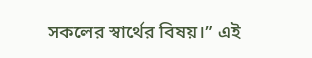সকলের স্বার্থের বিষয়।” এই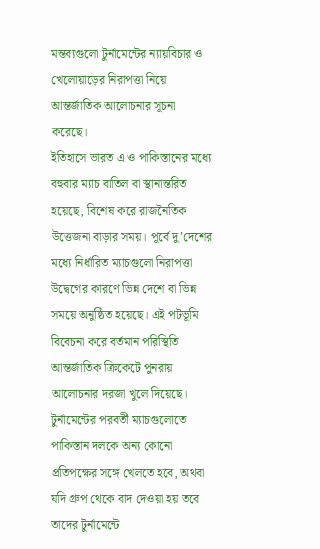মন্তব্যগুলো টুর্নামেন্টের ন্যায়বিচার ও খেলোয়াড়ের নিরাপত্তা নিয়ে আন্তর্জাতিক আলোচনার সূচনা করেছে।
ইতিহাসে ভারত এ ও পাকিস্তানের মধ্যে বহুবার ম্যাচ বাতিল বা স্থানান্তরিত হয়েছে, বিশেষ করে রাজনৈতিক উত্তেজনা বাড়ার সময়। পূর্বে দু’দেশের মধ্যে নির্ধারিত ম্যাচগুলো নিরাপত্তা উদ্বেগের কারণে ভিন্ন দেশে বা ভিন্ন সময়ে অনুষ্ঠিত হয়েছে। এই পটভূমি বিবেচনা করে বর্তমান পরিস্থিতি আন্তর্জাতিক ক্রিকেটে পুনরায় আলোচনার দরজা খুলে দিয়েছে।
টুর্নামেন্টের পরবর্তী ম্যাচগুলোতে পাকিস্তান দলকে অন্য কোনো প্রতিপক্ষের সঙ্গে খেলতে হবে, অথবা যদি গ্রুপ থেকে বাদ দেওয়া হয় তবে তাদের টুর্নামেন্টে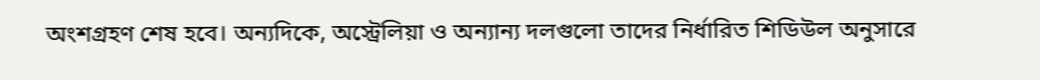অংশগ্রহণ শেষ হবে। অন্যদিকে, অস্ট্রেলিয়া ও অন্যান্য দলগুলো তাদের নির্ধারিত শিডিউল অনুসারে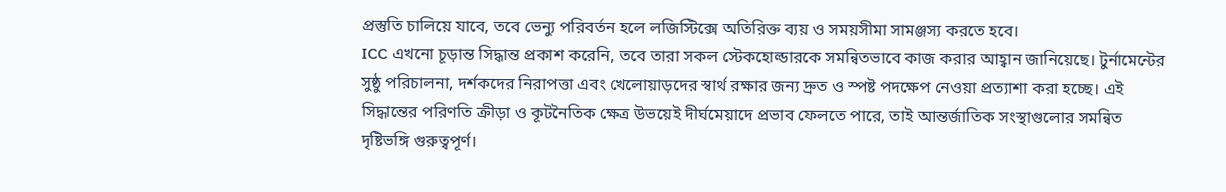প্রস্তুতি চালিয়ে যাবে, তবে ভেন্যু পরিবর্তন হলে লজিস্টিক্সে অতিরিক্ত ব্যয় ও সময়সীমা সামঞ্জস্য করতে হবে।
ICC এখনো চূড়ান্ত সিদ্ধান্ত প্রকাশ করেনি, তবে তারা সকল স্টেকহোল্ডারকে সমন্বিতভাবে কাজ করার আহ্বান জানিয়েছে। টুর্নামেন্টের সুষ্ঠু পরিচালনা, দর্শকদের নিরাপত্তা এবং খেলোয়াড়দের স্বার্থ রক্ষার জন্য দ্রুত ও স্পষ্ট পদক্ষেপ নেওয়া প্রত্যাশা করা হচ্ছে। এই সিদ্ধান্তের পরিণতি ক্রীড়া ও কূটনৈতিক ক্ষেত্র উভয়েই দীর্ঘমেয়াদে প্রভাব ফেলতে পারে, তাই আন্তর্জাতিক সংস্থাগুলোর সমন্বিত দৃষ্টিভঙ্গি গুরুত্বপূর্ণ।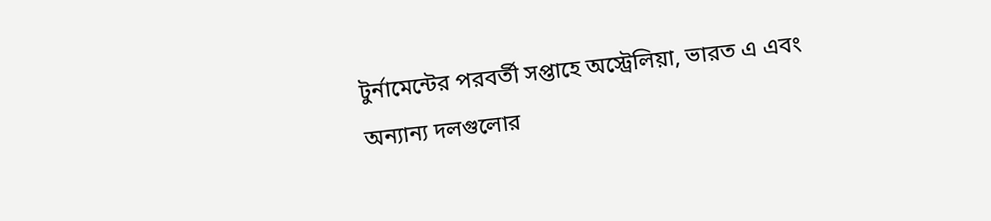টুর্নামেন্টের পরবর্তী সপ্তাহে অস্ট্রেলিয়া, ভারত এ এবং অন্যান্য দলগুলোর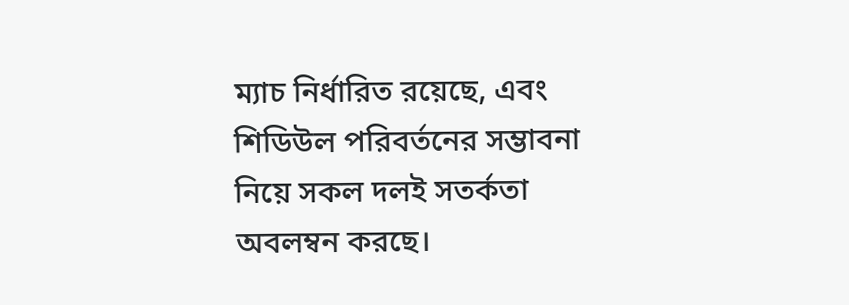ম্যাচ নির্ধারিত রয়েছে, এবং শিডিউল পরিবর্তনের সম্ভাবনা নিয়ে সকল দলই সতর্কতা অবলম্বন করছে।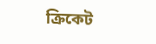ক্রিকেট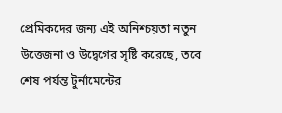প্রেমিকদের জন্য এই অনিশ্চয়তা নতুন উত্তেজনা ও উদ্বেগের সৃষ্টি করেছে, তবে শেষ পর্যন্ত টুর্নামেন্টের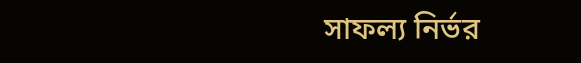সাফল্য নির্ভর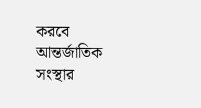করবে আন্তর্জাতিক সংস্থার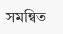সমন্বিত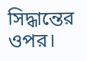সিদ্ধান্তের ওপর।